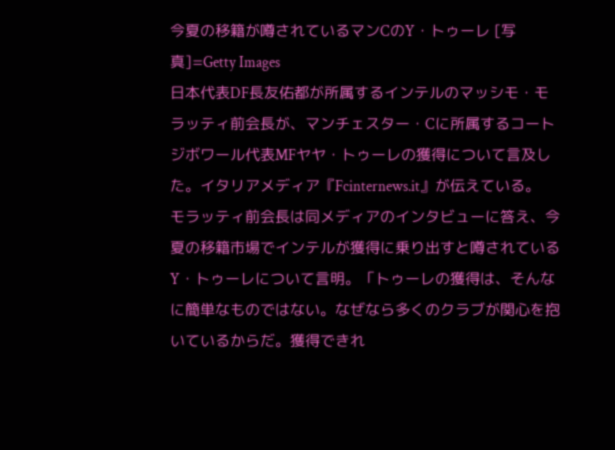今夏の移籍が噂されているマンCのY・トゥーレ [写真]=Getty Images
日本代表DF長友佑都が所属するインテルのマッシモ・モラッティ前会長が、マンチェスター・Cに所属するコートジボワール代表MFヤヤ・トゥーレの獲得について言及した。イタリアメディア『Fcinternews.it』が伝えている。
モラッティ前会長は同メディアのインタビューに答え、今夏の移籍市場でインテルが獲得に乗り出すと噂されているY・トゥーレについて言明。「トゥーレの獲得は、そんなに簡単なものではない。なぜなら多くのクラブが関心を抱いているからだ。獲得できれ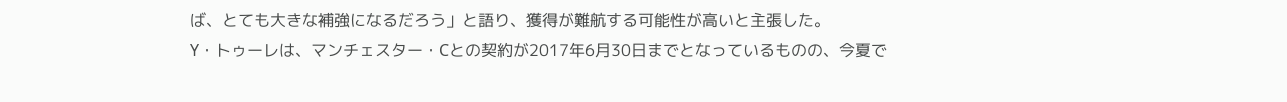ば、とても大きな補強になるだろう」と語り、獲得が難航する可能性が高いと主張した。
Y・トゥーレは、マンチェスター・Cとの契約が2017年6月30日までとなっているものの、今夏で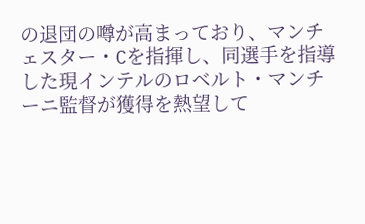の退団の噂が高まっており、マンチェスター・Cを指揮し、同選手を指導した現インテルのロベルト・マンチーニ監督が獲得を熱望して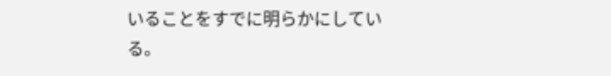いることをすでに明らかにしている。